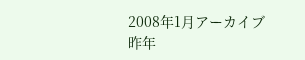2008年1月アーカイブ
昨年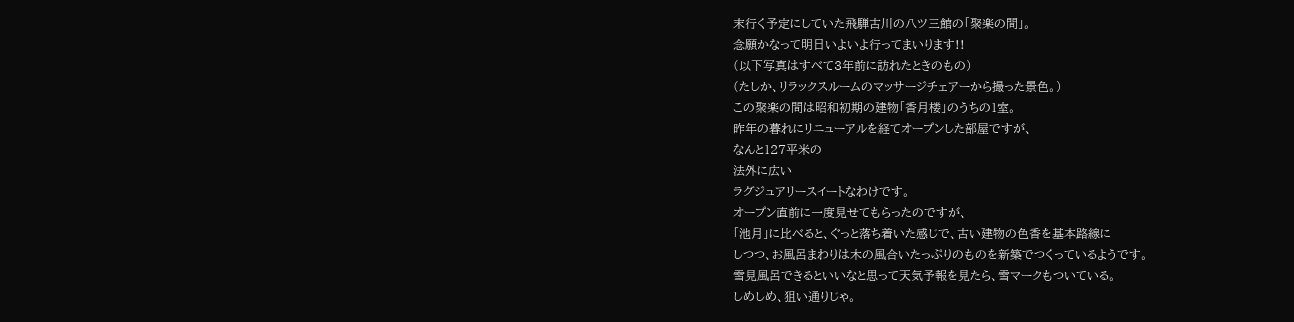末行く予定にしていた飛騨古川の八ツ三館の「聚楽の間」。
念願かなって明日いよいよ行ってまいります!!
(以下写真はすべて3年前に訪れたときのもの)
(たしか、リラックスルームのマッサージチェアーから撮った景色。)
この聚楽の間は昭和初期の建物「香月楼」のうちの1室。
昨年の暮れにリニューアルを経てオープンした部屋ですが、
なんと127平米の
法外に広い
ラグジュアリースイートなわけです。
オープン直前に一度見せてもらったのですが、
「池月」に比べると、ぐっと落ち着いた感じで、古い建物の色香を基本路線に
しつつ、お風呂まわりは木の風合いたっぷりのものを新築でつくっているようです。
雪見風呂できるといいなと思って天気予報を見たら、雪マークもついている。
しめしめ、狙い通りじゃ。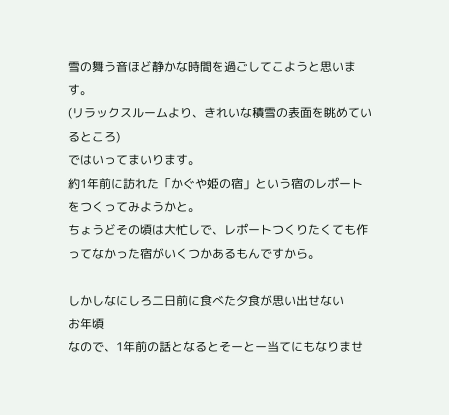雪の舞う音ほど静かな時間を過ごしてこようと思います。
(リラックスルームより、きれいな積雪の表面を眺めているところ)
ではいってまいります。
約1年前に訪れた「かぐや姫の宿」という宿のレポートをつくってみようかと。
ちょうどその頃は大忙しで、レポートつくりたくても作ってなかった宿がいくつかあるもんですから。

しかしなにしろ二日前に食べた夕食が思い出せない
お年頃
なので、1年前の話となるとそーとー当てにもなりませ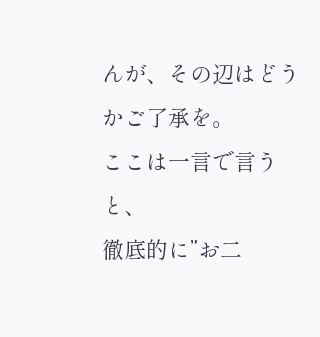んが、その辺はどうかご了承を。
ここは一言で言うと、
徹底的に”お二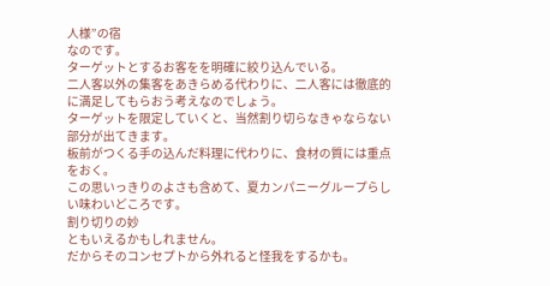人様”の宿
なのです。
ターゲットとするお客をを明確に絞り込んでいる。
二人客以外の集客をあきらめる代わりに、二人客には徹底的に満足してもらおう考えなのでしょう。
ターゲットを限定していくと、当然割り切らなきゃならない部分が出てきます。
板前がつくる手の込んだ料理に代わりに、食材の質には重点をおく。
この思いっきりのよさも含めて、夏カンパニーグループらしい味わいどころです。
割り切りの妙
ともいえるかもしれません。
だからそのコンセプトから外れると怪我をするかも。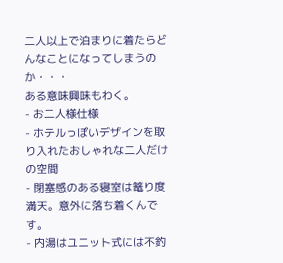二人以上で泊まりに着たらどんなことになってしまうのか・・・
ある意味興味もわく。
- お二人様仕様
- ホテルっぽいデザインを取り入れたおしゃれな二人だけの空間
- 閉塞感のある寝室は篭り度満天。意外に落ち着くんです。
- 内湯はユニット式には不釣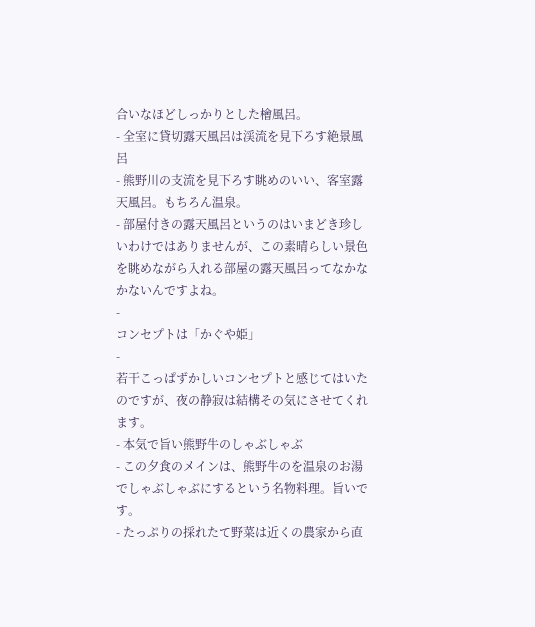合いなほどしっかりとした檜風呂。
- 全室に貸切露天風呂は渓流を見下ろす絶景風呂
- 熊野川の支流を見下ろす眺めのいい、客室露天風呂。もちろん温泉。
- 部屋付きの露天風呂というのはいまどき珍しいわけではありませんが、この素晴らしい景色を眺めながら入れる部屋の露天風呂ってなかなかないんですよね。
-
コンセプトは「かぐや姫」
-
若干こっぱずかしいコンセプトと感じてはいたのですが、夜の静寂は結構その気にさせてくれます。
- 本気で旨い熊野牛のしゃぶしゃぶ
- この夕食のメインは、熊野牛のを温泉のお湯でしゃぶしゃぶにするという名物料理。旨いです。
- たっぷりの採れたて野菜は近くの農家から直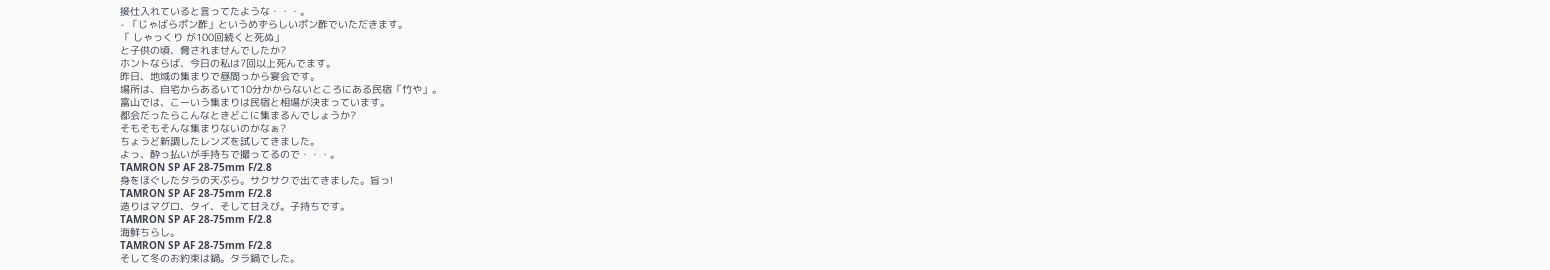接仕入れていると言ってたような・・・。
- 「じゃばらポン酢」というめずらしいポン酢でいただきます。
「 しゃっくり が100回続くと死ぬ」
と子供の頃、脅されませんでしたか?
ホントならば、今日の私は7回以上死んでます。
昨日、地域の集まりで昼間っから宴会です。
場所は、自宅からあるいて10分かからないところにある民宿「竹や」。
富山では、こーいう集まりは民宿と相場が決まっています。
都会だったらこんなときどこに集まるんでしょうか?
そもそもそんな集まりないのかなぁ?
ちょうど新調したレンズを試してきました。
よっ、酔っ払いが手持ちで撮ってるので・・・。
TAMRON SP AF 28-75mm F/2.8
身をほぐしたタラの天ぷら。サクサクで出てきました。旨っ!
TAMRON SP AF 28-75mm F/2.8
造りはマグロ、タイ、そして甘えび。子持ちです。
TAMRON SP AF 28-75mm F/2.8
海鮮ちらし。
TAMRON SP AF 28-75mm F/2.8
そして冬のお約束は鍋。タラ鍋でした。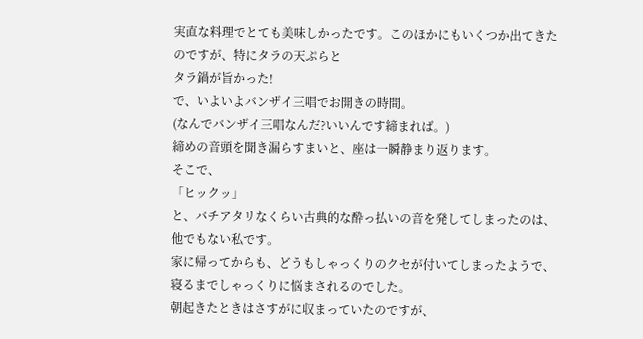実直な料理でとても美味しかったです。このほかにもいくつか出てきたのですが、特にタラの天ぷらと
タラ鍋が旨かった!
で、いよいよバンザイ三唱でお開きの時間。
(なんでバンザイ三唱なんだ?いいんです締まれば。)
締めの音頭を聞き漏らすまいと、座は一瞬静まり返ります。
そこで、
「ヒックッ」
と、バチアタリなくらい古典的な酔っ払いの音を発してしまったのは、他でもない私です。
家に帰ってからも、どうもしゃっくりのクセが付いてしまったようで、
寝るまでしゃっくりに悩まされるのでした。
朝起きたときはさすがに収まっていたのですが、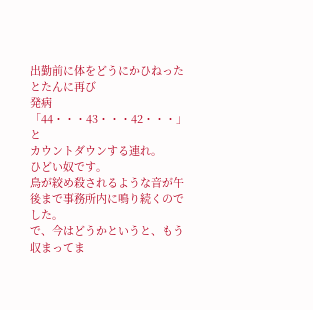出勤前に体をどうにかひねったとたんに再び
発病
「44・・・43・・・42・・・」と
カウントダウンする連れ。
ひどい奴です。
鳥が絞め殺されるような音が午後まで事務所内に鳴り続くのでした。
で、今はどうかというと、もう収まってま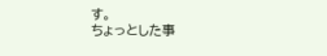す。
ちょっとした事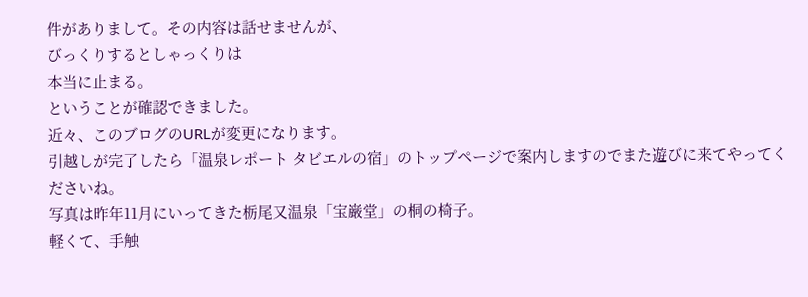件がありまして。その内容は話せませんが、
びっくりするとしゃっくりは
本当に止まる。
ということが確認できました。
近々、このブログのURLが変更になります。
引越しが完了したら「温泉レポート タビエルの宿」のトップページで案内しますのでまた遊びに来てやってくださいね。
写真は昨年11月にいってきた栃尾又温泉「宝巌堂」の桐の椅子。
軽くて、手触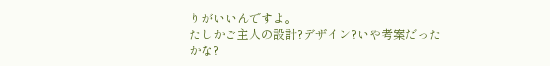りがいいんですよ。
たしかご主人の設計?デザイン?いや考案だったかな?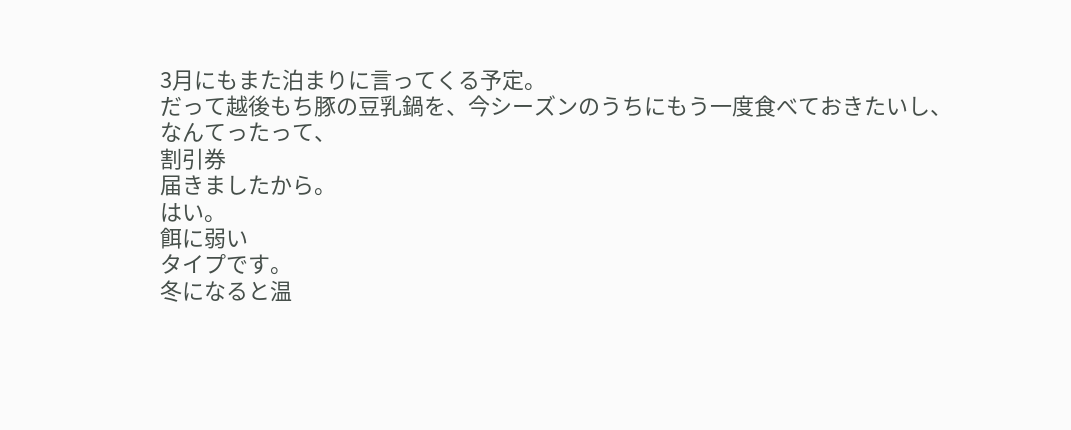3月にもまた泊まりに言ってくる予定。
だって越後もち豚の豆乳鍋を、今シーズンのうちにもう一度食べておきたいし、
なんてったって、
割引券
届きましたから。
はい。
餌に弱い
タイプです。
冬になると温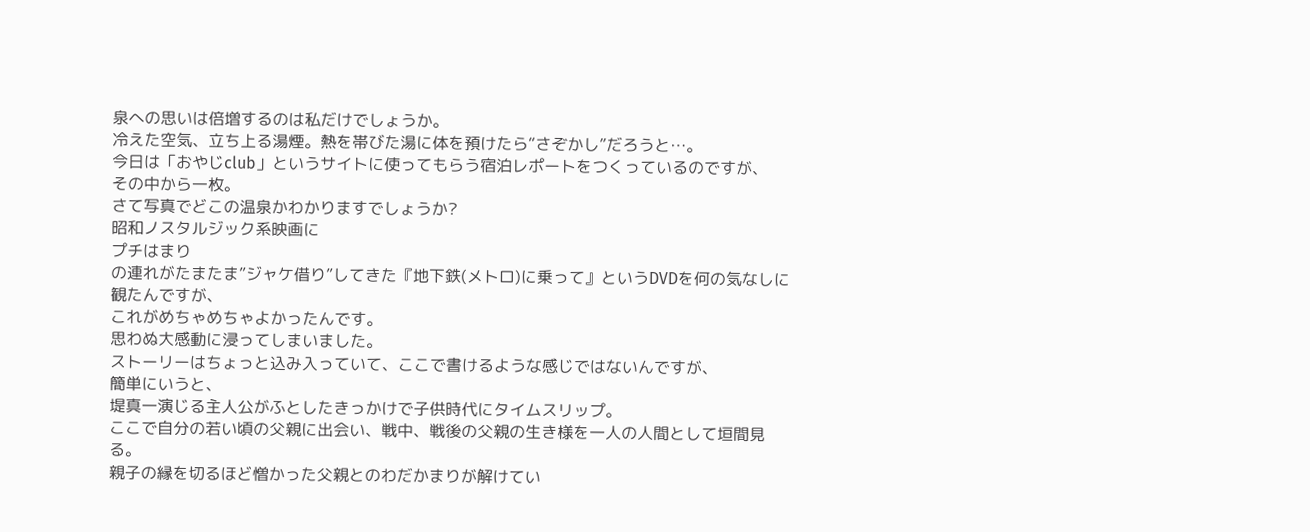泉への思いは倍増するのは私だけでしょうか。
冷えた空気、立ち上る湯煙。熱を帯びた湯に体を預けたら“さぞかし”だろうと…。
今日は「おやじclub」というサイトに使ってもらう宿泊レポートをつくっているのですが、
その中から一枚。
さて写真でどこの温泉かわかりますでしょうか?
昭和ノスタルジック系映画に
プチはまり
の連れがたまたま”ジャケ借り”してきた『地下鉄(メトロ)に乗って』というDVDを何の気なしに観たんですが、
これがめちゃめちゃよかったんです。
思わぬ大感動に浸ってしまいました。
ストーリーはちょっと込み入っていて、ここで書けるような感じではないんですが、
簡単にいうと、
堤真一演じる主人公がふとしたきっかけで子供時代にタイムスリップ。
ここで自分の若い頃の父親に出会い、戦中、戦後の父親の生き様を一人の人間として垣間見る。
親子の縁を切るほど憎かった父親とのわだかまりが解けてい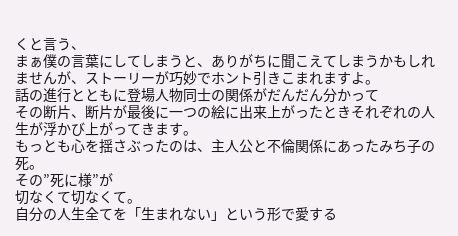くと言う、
まぁ僕の言葉にしてしまうと、ありがちに聞こえてしまうかもしれませんが、ストーリーが巧妙でホント引きこまれますよ。
話の進行とともに登場人物同士の関係がだんだん分かって
その断片、断片が最後に一つの絵に出来上がったときそれぞれの人生が浮かび上がってきます。
もっとも心を揺さぶったのは、主人公と不倫関係にあったみち子の死。
その”死に様”が
切なくて切なくて。
自分の人生全てを「生まれない」という形で愛する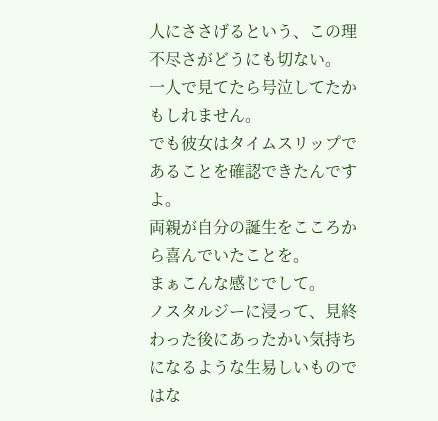人にささげるという、この理不尽さがどうにも切ない。
一人で見てたら号泣してたかもしれません。
でも彼女はタイムスリップであることを確認できたんですよ。
両親が自分の誕生をこころから喜んでいたことを。
まぁこんな感じでして。
ノスタルジーに浸って、見終わった後にあったかい気持ちになるような生易しいものではな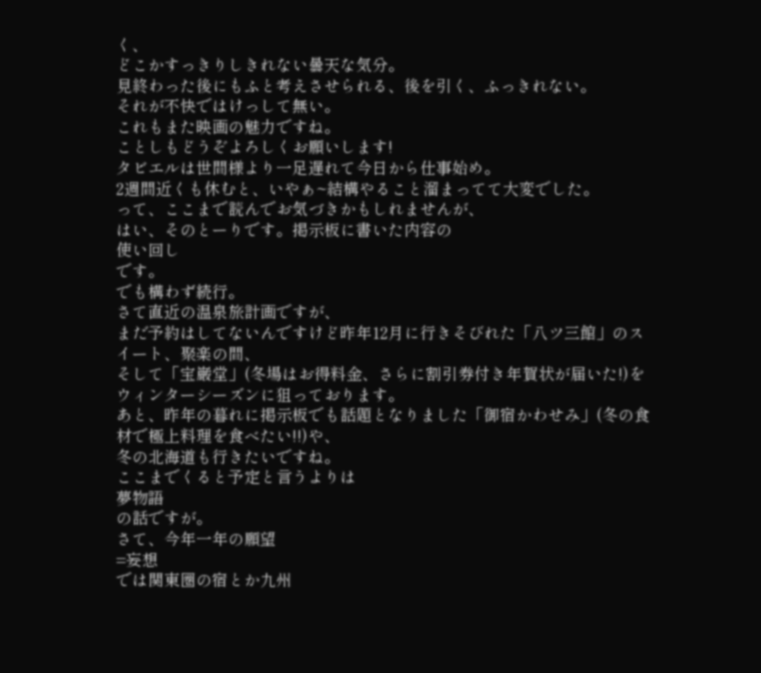く、
どこかすっきりしきれない曇天な気分。
見終わった後にもふと考えさせられる、後を引く、ふっきれない。
それが不快ではけっして無い。
これもまた映画の魅力ですね。
ことしもどうぞよろしくお願いします!
タビエルは世間様より一足遅れて今日から仕事始め。
2週間近くも休むと、いやぁ~結構やること溜まってて大変でした。
って、ここまで読んでお気づきかもしれませんが、
はい、そのとーりです。掲示板に書いた内容の
使い回し
です。
でも構わず続行。
さて直近の温泉旅計画ですが、
まだ予約はしてないんですけど昨年12月に行きそびれた「八ツ三館」のスイート、聚楽の間、
そして「宝巌堂」(冬場はお得料金、さらに割引券付き年賀状が届いた!)をウィンターシーズンに狙っております。
あと、昨年の暮れに掲示板でも話題となりました「御宿かわせみ」(冬の食材で極上料理を食べたい!!)や、
冬の北海道も行きたいですね。
ここまでくると予定と言うよりは
夢物語
の話ですが。
さて、今年一年の願望
=妄想
では関東圏の宿とか九州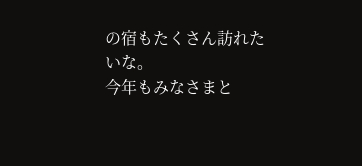の宿もたくさん訪れたいな。
今年もみなさまと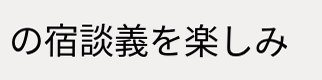の宿談義を楽しみ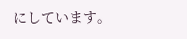にしています。